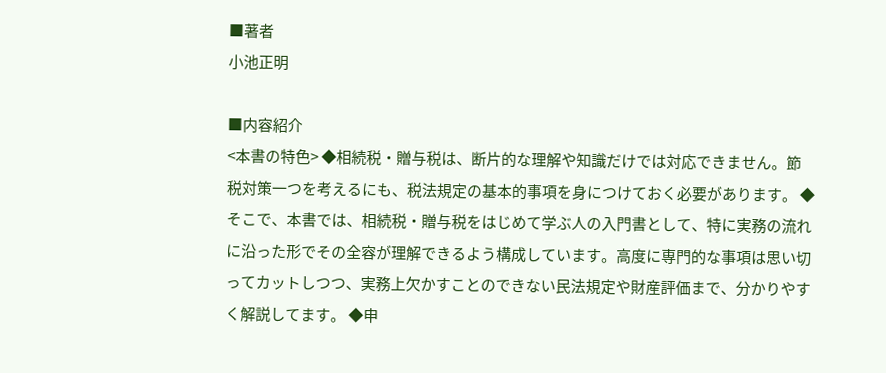■著者
小池正明

■内容紹介
<本書の特色> ◆相続税・贈与税は、断片的な理解や知識だけでは対応できません。節税対策一つを考えるにも、税法規定の基本的事項を身につけておく必要があります。 ◆そこで、本書では、相続税・贈与税をはじめて学ぶ人の入門書として、特に実務の流れに沿った形でその全容が理解できるよう構成しています。高度に専門的な事項は思い切ってカットしつつ、実務上欠かすことのできない民法規定や財産評価まで、分かりやすく解説してます。 ◆申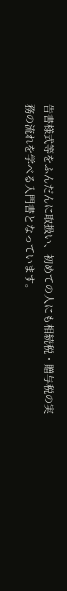告書様式等をふんだんに取扱い、初めての人にも相続税・贈与税の実務の流れを学べる入門書となっています。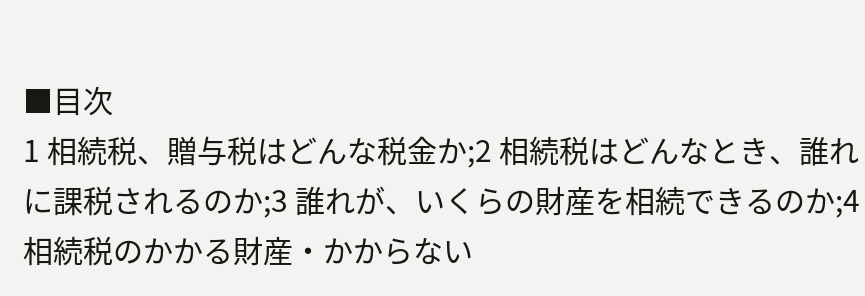■目次
1 相続税、贈与税はどんな税金か;2 相続税はどんなとき、誰れに課税されるのか;3 誰れが、いくらの財産を相続できるのか;4 相続税のかかる財産・かからない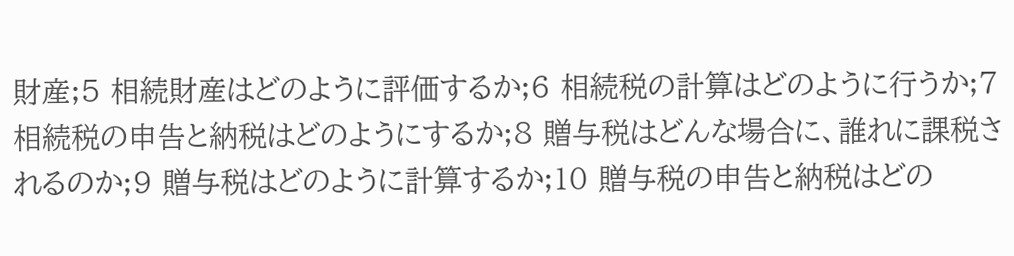財産;5 相続財産はどのように評価するか;6 相続税の計算はどのように行うか;7 相続税の申告と納税はどのようにするか;8 贈与税はどんな場合に、誰れに課税されるのか;9 贈与税はどのように計算するか;10 贈与税の申告と納税はどの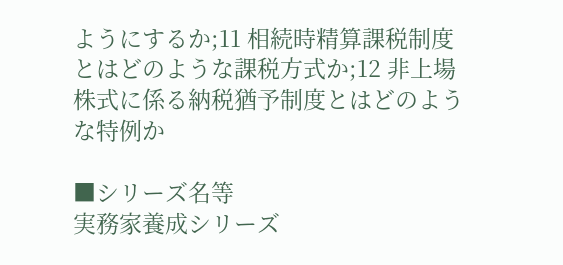ようにするか;11 相続時精算課税制度とはどのような課税方式か;12 非上場株式に係る納税猶予制度とはどのような特例か

■シリーズ名等
実務家養成シリーズ